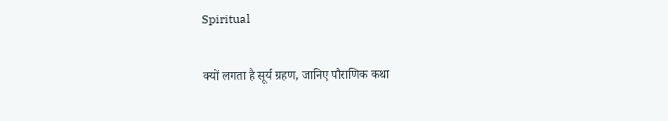Spiritual

क्यों लगता है सूर्य ग्रहण, जानिए पौराणिक कथा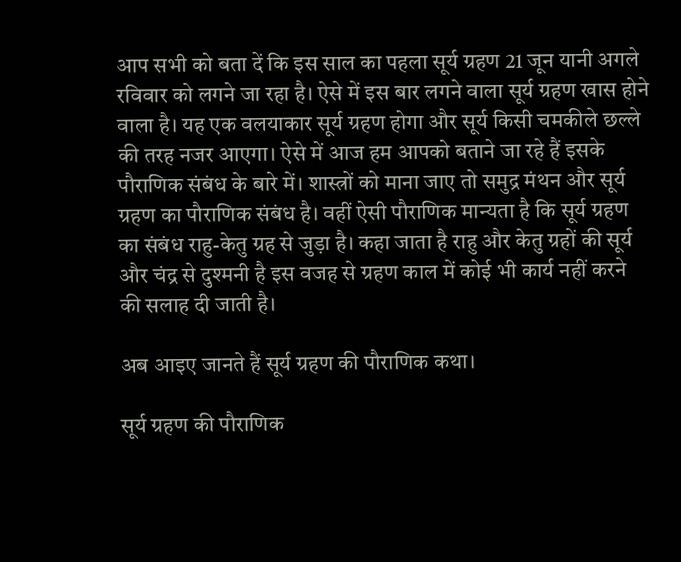आप सभी को बता दें कि इस साल का पहला सूर्य ग्रहण 21 जून यानी अगले रविवार को लगने जा रहा है। ऐसे में इस बार लगने वाला सूर्य ग्रहण खास होने वाला है। यह एक वलयाकार सूर्य ग्रहण होगा और सूर्य किसी चमकीले छल्ले की तरह नजर आएगा। ऐसे में आज हम आपको बताने जा रहे हैं इसके पौराणिक संबंध के बारे में। शास्त्रों को माना जाए तो समुद्र मंथन और सूर्य ग्रहण का पौराणिक संबंध है। वहीं ऐसी पौराणिक मान्यता है कि सूर्य ग्रहण का संबंध राहु-केतु ग्रह से जुड़ा है। कहा जाता है राहु और केतु ग्रहों की सूर्य और चंद्र से दुश्मनी है इस वजह से ग्रहण काल में कोई भी कार्य नहीं करने की सलाह दी जाती है।

अब आइए जानते हैं सूर्य ग्रहण की पौराणिक कथा।

सूर्य ग्रहण की पौराणिक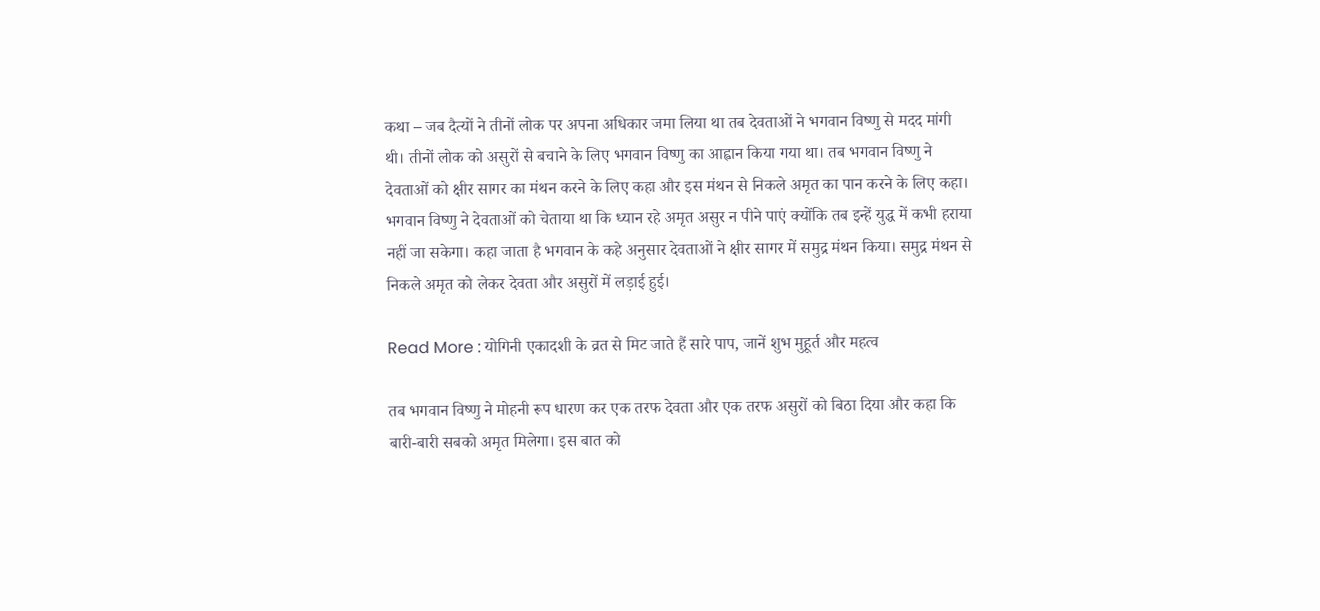कथा – जब दैत्यों ने तीनों लोक पर अपना अधिकार जमा लिया था तब देवताओं ने भगवान विष्णु से मदद मांगी थी। तीनों लोक को असुरों से बचाने के लिए भगवान विष्णु का आह्वान किया गया था। तब भगवान विष्णु ने देवताओं को क्षीर सागर का मंथन करने के लिए कहा और इस मंथन से निकले अमृत का पान करने के लिए कहा। भगवान विष्णु ने देवताओं को चेताया था कि ध्यान रहे अमृत असुर न पीने पाएं क्योंकि तब इन्हें युद्ध में कभी हराया नहीं जा सकेगा। कहा जाता है भगवान के कहे अनुसार देवताओं ने क्षीर सागर में समुद्र मंथन किया। समुद्र मंथन से निकले अमृत को लेकर देवता और असुरों में लड़ाई हुई।

Read More : योगिनी एकादशी के व्रत से मिट जाते हैं सारे पाप, जानें शुभ मुहूर्त और महत्व

तब भगवान विष्णु ने मोहनी रूप धारण कर एक तरफ देवता और एक तरफ असुरों को बिठा दिया और कहा कि बारी-बारी सबको अमृत मिलेगा। इस बात को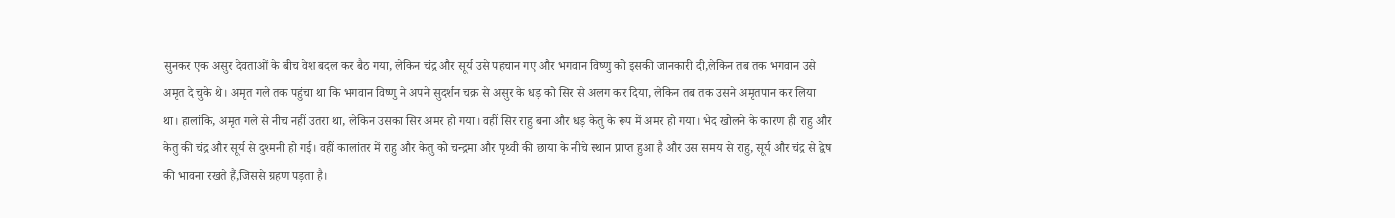सुनकर एक असुर देवताओं के बीच वेश बदल कर बैठ गया, लेकिन चंद्र और सूर्य उसे पहचान गए और भगवान विष्णु को इसकी जानकारी दी,लेकिन तब तक भगवान उसे अमृत दे चुके थे। अमृत गले तक पहुंचा था कि भगवान विष्णु ने अपने सुदर्शन चक्र से असुर के धड़ को सिर से अलग कर दिया, लेकिन तब तक उसने अमृतपान कर लिया था। हालांकि, अमृत गले से नीच नहीं उतरा था, लेकिन उसका सिर अमर हो गया। वहीं सिर राहु बना और धड़ केतु के रूप में अमर हो गया। भेद खोलने के कारण ही राहु और केतु की चंद्र और सूर्य से दुश्मनी हो गई। वहीं कालांतर में राहु और केतु को चन्द्रमा और पृथ्वी की छाया के नीचे स्थान प्राप्त हुआ है और उस समय से राहु, सूर्य और चंद्र से द्वेष की भावना रखते हैं,जिससे ग्रहण पड़ता है।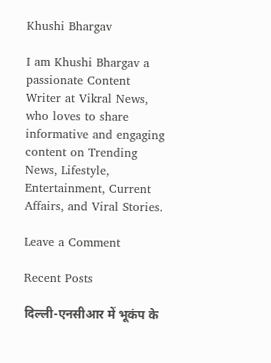Khushi Bhargav

I am Khushi Bhargav a passionate Content Writer at Vikral News, who loves to share informative and engaging content on Trending News, Lifestyle, Entertainment, Current Affairs, and Viral Stories.

Leave a Comment

Recent Posts

दिल्ली-एनसीआर में भूकंप के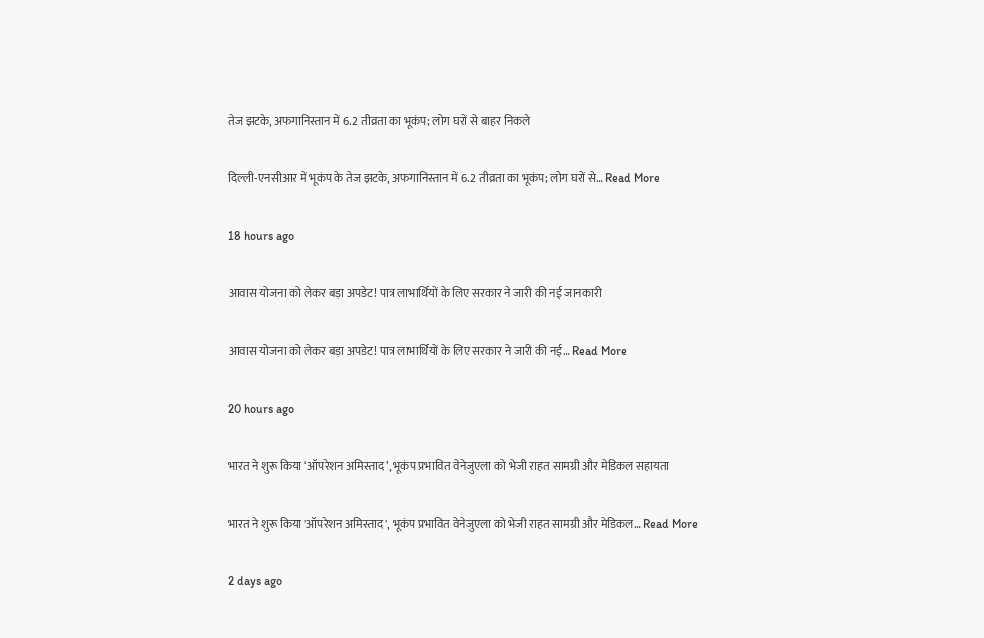तेज झटके, अफगानिस्तान में 6.2 तीव्रता का भूकंप; लोग घरों से बाहर निकले

दिल्ली-एनसीआर में भूकंप के तेज झटके, अफगानिस्तान में 6.2 तीव्रता का भूकंप; लोग घरों से… Read More

18 hours ago

आवास योजना को लेकर बड़ा अपडेट! पात्र लाभार्थियों के लिए सरकार ने जारी की नई जानकारी

आवास योजना को लेकर बड़ा अपडेट! पात्र लाभार्थियों के लिए सरकार ने जारी की नई… Read More

20 hours ago

भारत ने शुरू किया ‘ऑपरेशन अमिस्ताद’, भूकंप प्रभावित वेनेजुएला को भेजी राहत सामग्री और मेडिकल सहायता

भारत ने शुरू किया 'ऑपरेशन अमिस्ताद', भूकंप प्रभावित वेनेजुएला को भेजी राहत सामग्री और मेडिकल… Read More

2 days ago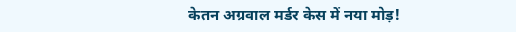केतन अग्रवाल मर्डर केस में नया मोड़!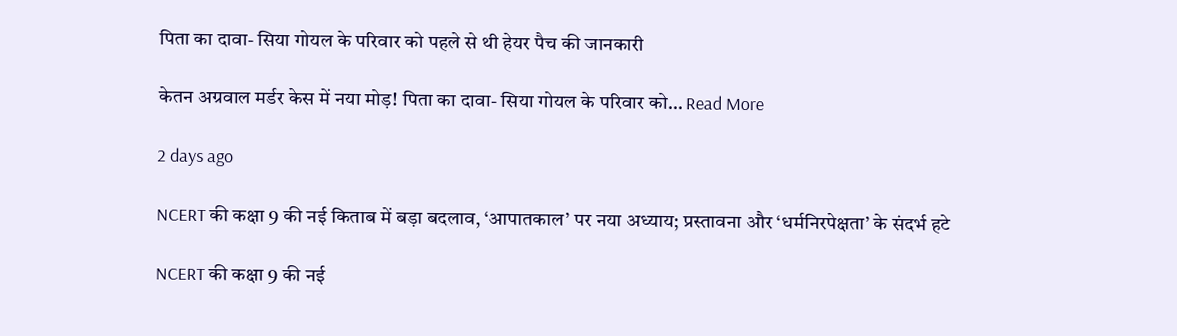पिता का दावा- सिया गोयल के परिवार को पहले से थी हेयर पैच की जानकारी

केतन अग्रवाल मर्डर केस में नया मोड़! पिता का दावा- सिया गोयल के परिवार को… Read More

2 days ago

NCERT की कक्षा 9 की नई किताब में बड़ा बदलाव, ‘आपातकाल’ पर नया अध्याय; प्रस्तावना और ‘धर्मनिरपेक्षता’ के संदर्भ हटे

NCERT की कक्षा 9 की नई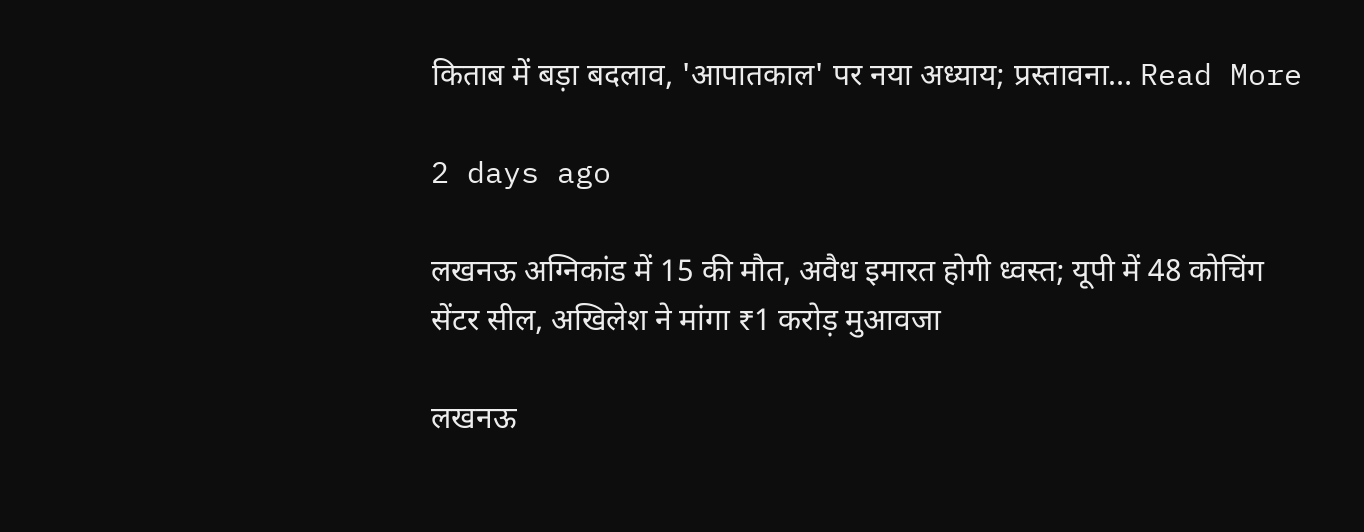किताब में बड़ा बदलाव, 'आपातकाल' पर नया अध्याय; प्रस्तावना… Read More

2 days ago

लखनऊ अग्निकांड में 15 की मौत, अवैध इमारत होगी ध्वस्त; यूपी में 48 कोचिंग सेंटर सील, अखिलेश ने मांगा ₹1 करोड़ मुआवजा

लखनऊ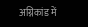अग्निकांड में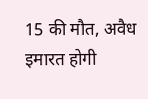15 की मौत, अवैध इमारत होगी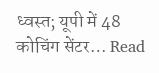ध्वस्त; यूपी में 48 कोचिंग सेंटर… Read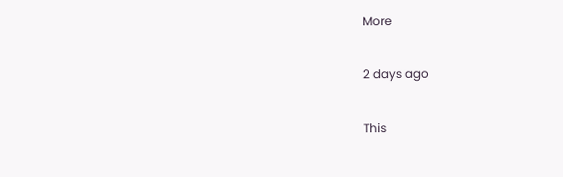More

2 days ago

This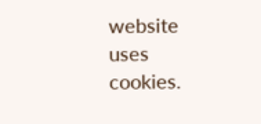website uses cookies.